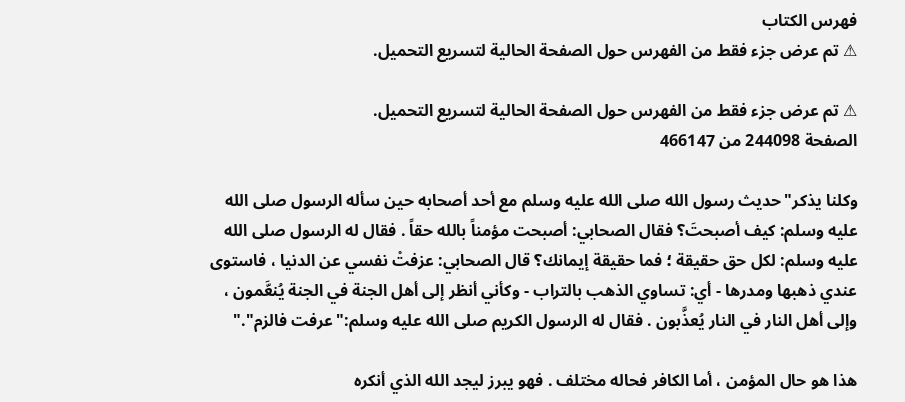فهرس الكتاب
⚠ تم عرض جزء فقط من الفهرس حول الصفحة الحالية لتسريع التحميل.

⚠ تم عرض جزء فقط من الفهرس حول الصفحة الحالية لتسريع التحميل.
الصفحة 244098 من 466147

وكلنا يذكر"حديث رسول الله صلى الله عليه وسلم مع أحد أصحابه حين سأله الرسول صلى الله عليه وسلم: كيف أصبحتَ؟ فقال الصحابي: أصبحت مؤمناً بالله حقاً . فقال له الرسول صلى الله عليه وسلم: لكل حق حقيقة ؛ فما حقيقة إيمانك؟ قال الصحابي: عزفتْ نفسي عن الدنيا ، فاستوى عندي ذهبها ومدرها - أي: تساوي الذهب بالتراب - وكأني أنظر إلى أهل الجنة في الجنة يُنعَّمون ، وإلى أهل النار في النار يُعذَّبون . فقال له الرسول الكريم صلى الله عليه وسلم:"عرفت فالزم"."

هذا هو حال المؤمن ، أما الكافر فحاله مختلف . فهو يبرز ليجد الله الذي أنكره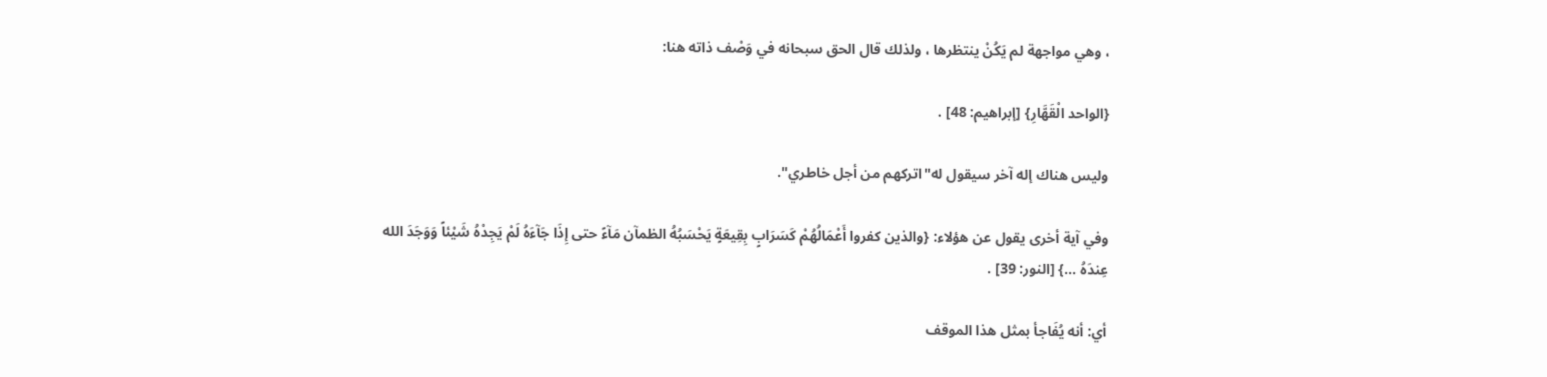، وهي مواجهة لم يَكُنْ ينتظرها ، ولذلك قال الحق سبحانه في وَصْف ذاته هنا:

{الواحد الْقَهَّارِ} [إبراهيم: 48] .

وليس هناك إله آخر سيقول له"اتركهم من أجل خاطري".

وفي آية أخرى يقول عن هؤلاء: {والذين كفروا أَعْمَالُهُمْ كَسَرَابٍ بِقِيعَةٍ يَحْسَبُهُ الظمآن مَآءً حتى إِذَا جَآءَهُ لَمْ يَجِدْهُ شَيْئاً وَوَجَدَ الله عِندَهُ ...} [النور: 39] .

أي: أنه يُفَاجأ بمثل هذا الموقف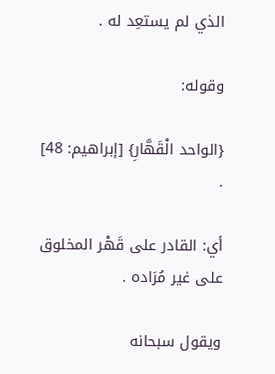الذي لم يستعِد له .

وقوله:

{الواحد الْقَهَّارِ} [إبراهيم: 48] .

أي: القادر على قَهْر المخلوق على غير مُرَاده .

ويقول سبحانه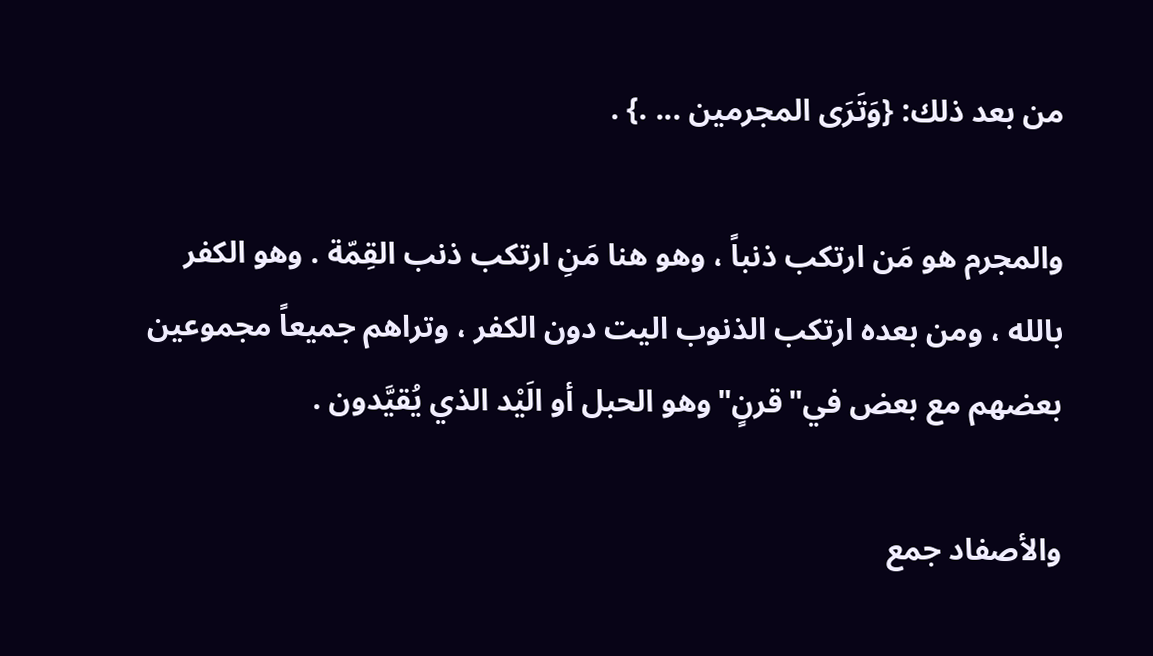من بعد ذلك: {وَتَرَى المجرمين ... .} .

والمجرم هو مَن ارتكب ذنباً ، وهو هنا مَنِ ارتكب ذنب القِمّة . وهو الكفر بالله ، ومن بعده ارتكب الذنوب اليت دون الكفر ، وتراهم جميعاً مجموعين بعضهم مع بعض في"قرنٍ"وهو الحبل أو الَيْد الذي يُقيَّدون .

والأصفاد جمع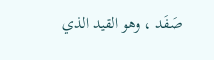صَفَد ، وهو القيد الذي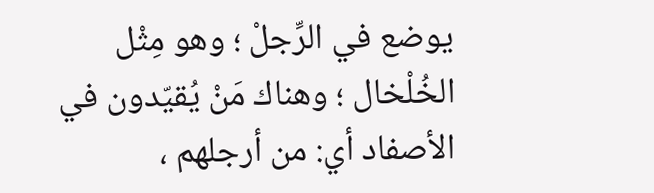يوضع في الرِّجلْ ؛ وهو مِثْل الخُلْخال ؛ وهناك مَنْ يُقيّدون في الأصفاد أي: من أرجلهم ،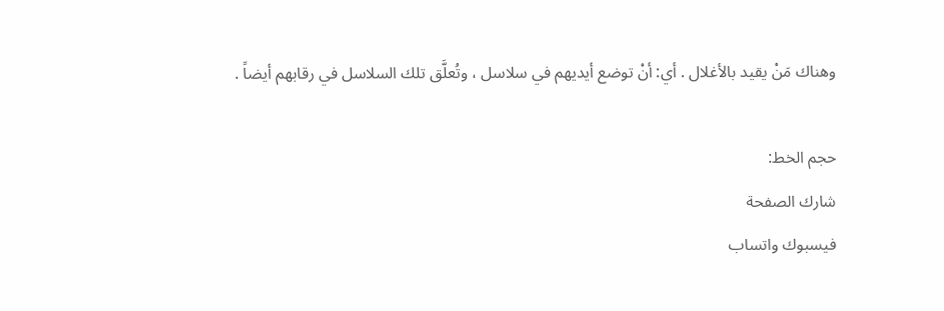وهناك مَنْ يقيد بالأغلال . أي: أنْ توضع أيديهم في سلاسل ، وتُعلَّق تلك السلاسل في رقابهم أيضاً .

حجم الخط:
شارك الصفحة
فيسبوك واتساب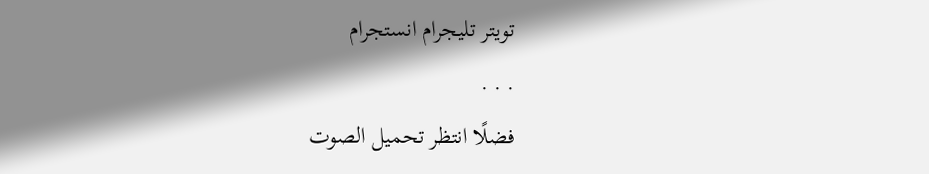تويتر تليجرام انستجرام
. . .
فضلًا انتظر تحميل الصوت